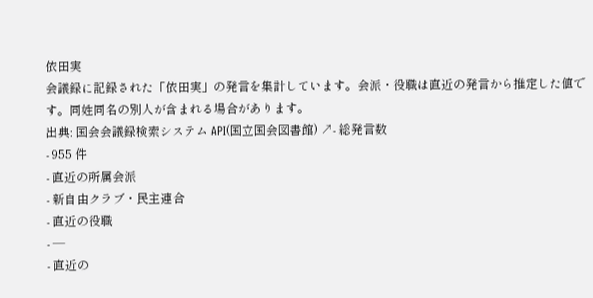依田実
会議録に記録された「依田実」の発言を集計しています。会派・役職は直近の発言から推定した値です。同姓同名の別人が含まれる場合があります。
出典: 国会会議録検索システム API(国立国会図書館) ↗- 総発言数
- 955 件
- 直近の所属会派
- 新自由クラブ・民主連合
- 直近の役職
- —
- 直近の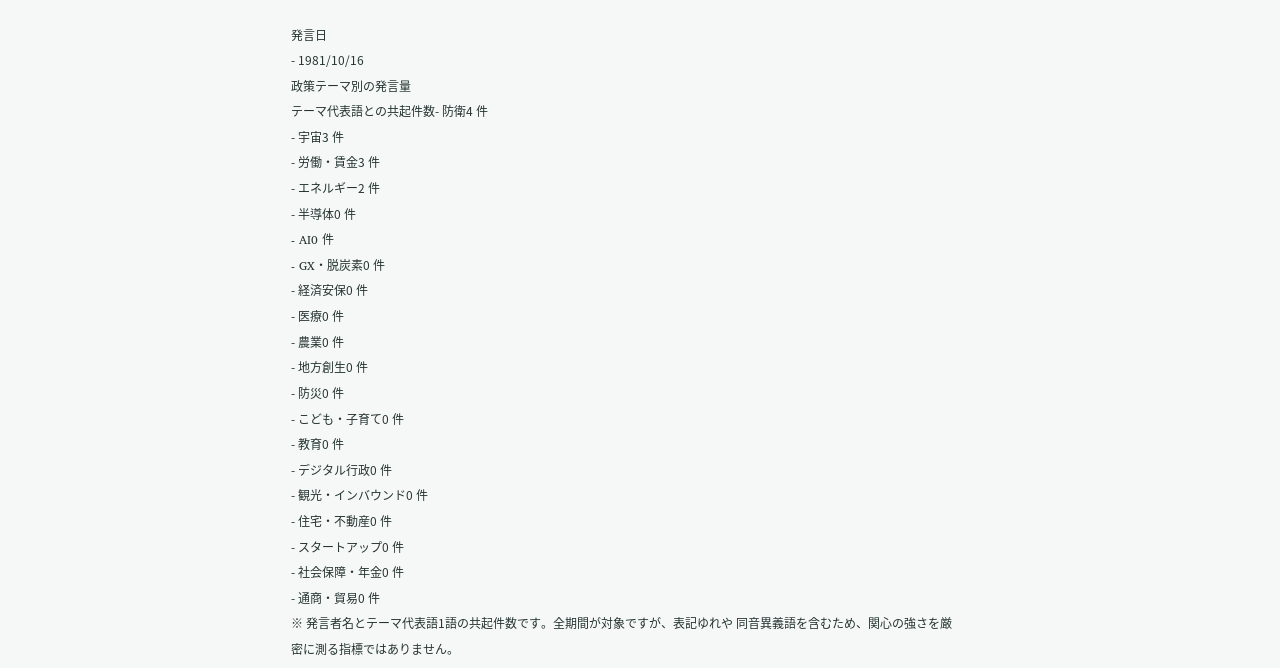発言日
- 1981/10/16
政策テーマ別の発言量
テーマ代表語との共起件数- 防衛4 件
- 宇宙3 件
- 労働・賃金3 件
- エネルギー2 件
- 半導体0 件
- AI0 件
- GX・脱炭素0 件
- 経済安保0 件
- 医療0 件
- 農業0 件
- 地方創生0 件
- 防災0 件
- こども・子育て0 件
- 教育0 件
- デジタル行政0 件
- 観光・インバウンド0 件
- 住宅・不動産0 件
- スタートアップ0 件
- 社会保障・年金0 件
- 通商・貿易0 件
※ 発言者名とテーマ代表語1語の共起件数です。全期間が対象ですが、表記ゆれや 同音異義語を含むため、関心の強さを厳密に測る指標ではありません。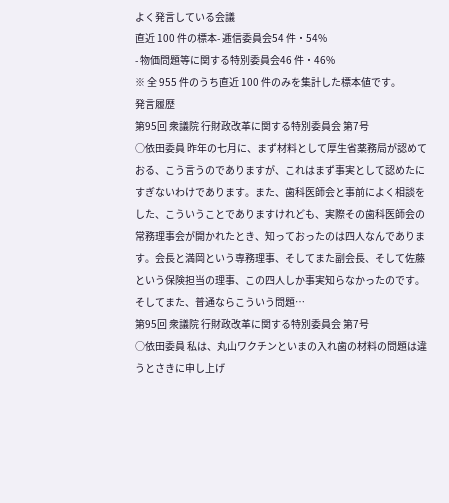よく発言している会議
直近 100 件の標本- 逓信委員会54 件・54%
- 物価問題等に関する特別委員会46 件・46%
※ 全 955 件のうち直近 100 件のみを集計した標本値です。
発言履歴
第95回 衆議院 行財政改革に関する特別委員会 第7号
○依田委員 昨年の七月に、まず材料として厚生省薬務局が認めておる、こう言うのでありますが、これはまず事実として認めたにすぎないわけであります。また、歯科医師会と事前によく相談をした、こういうことでありますけれども、実際その歯科医師会の常務理事会が開かれたとき、知っておったのは四人なんであります。会長と満岡という専務理事、そしてまた副会長、そして佐藤という保険担当の理事、この四人しか事実知らなかったのです。そしてまた、普通ならこういう問題…
第95回 衆議院 行財政改革に関する特別委員会 第7号
○依田委員 私は、丸山ワクチンといまの入れ歯の材料の問題は違うとさきに申し上げ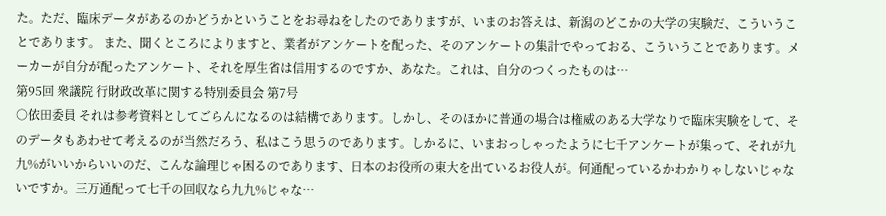た。ただ、臨床データがあるのかどうかということをお尋ねをしたのでありますが、いまのお答えは、新潟のどこかの大学の実験だ、こういうことであります。 また、聞くところによりますと、業者がアンケートを配った、そのアンケートの集計でやっておる、こういうことであります。メーカーが自分が配ったアンケート、それを厚生省は信用するのですか、あなた。これは、自分のつくったものは…
第95回 衆議院 行財政改革に関する特別委員会 第7号
○依田委員 それは参考資料としてごらんになるのは結構であります。しかし、そのほかに普通の場合は権威のある大学なりで臨床実験をして、そのデータもあわせて考えるのが当然だろう、私はこう思うのであります。しかるに、いまおっしゃったように七千アンケートが集って、それが九九%がいいからいいのだ、こんな論理じゃ困るのであります、日本のお役所の東大を出ているお役人が。何通配っているかわかりゃしないじゃないですか。三万通配って七千の回収なら九九%じゃな…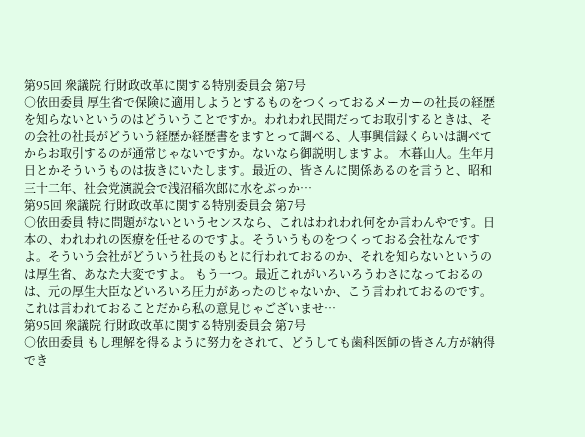第95回 衆議院 行財政改革に関する特別委員会 第7号
○依田委員 厚生省で保険に適用しようとするものをつくっておるメーカーの社長の経歴を知らないというのはどういうことですか。われわれ民間だってお取引するときは、その会社の社長がどういう経歴か経歴書をますとって調べる、人事興信録くらいは調べてからお取引するのが通常じゃないですか。ないなら御説明しますよ。 木暮山人。生年月日とかそういうものは抜きにいたします。最近の、皆さんに関係あるのを言うと、昭和三十二年、社会党演説会で浅沼稲次郎に水をぶっか…
第95回 衆議院 行財政改革に関する特別委員会 第7号
○依田委員 特に問題がないというセンスなら、これはわれわれ何をか言わんやです。日本の、われわれの医療を任せるのですよ。そういうものをつくっておる会社なんですよ。そういう会社がどういう社長のもとに行われておるのか、それを知らないというのは厚生省、あなた大変ですよ。 もう一つ。最近これがいろいろうわさになっておるのは、元の厚生大臣などいろいろ圧力があったのじゃないか、こう言われておるのです。これは言われておることだから私の意見じゃございませ…
第95回 衆議院 行財政改革に関する特別委員会 第7号
○依田委員 もし理解を得るように努力をされて、どうしても歯科医師の皆さん方が納得でき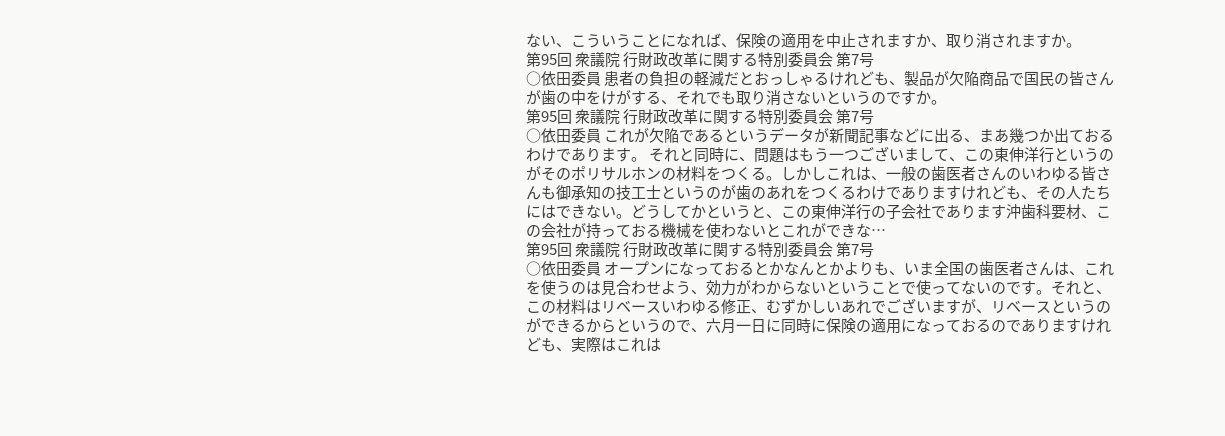ない、こういうことになれば、保険の適用を中止されますか、取り消されますか。
第95回 衆議院 行財政改革に関する特別委員会 第7号
○依田委員 患者の負担の軽減だとおっしゃるけれども、製品が欠陥商品で国民の皆さんが歯の中をけがする、それでも取り消さないというのですか。
第95回 衆議院 行財政改革に関する特別委員会 第7号
○依田委員 これが欠陥であるというデータが新聞記事などに出る、まあ幾つか出ておるわけであります。 それと同時に、問題はもう一つございまして、この東伸洋行というのがそのポリサルホンの材料をつくる。しかしこれは、一般の歯医者さんのいわゆる皆さんも御承知の技工士というのが歯のあれをつくるわけでありますけれども、その人たちにはできない。どうしてかというと、この東伸洋行の子会社であります沖歯科要材、この会社が持っておる機械を使わないとこれができな…
第95回 衆議院 行財政改革に関する特別委員会 第7号
○依田委員 オープンになっておるとかなんとかよりも、いま全国の歯医者さんは、これを使うのは見合わせよう、効力がわからないということで使ってないのです。それと、この材料はリベースいわゆる修正、むずかしいあれでございますが、リベースというのができるからというので、六月一日に同時に保険の適用になっておるのでありますけれども、実際はこれは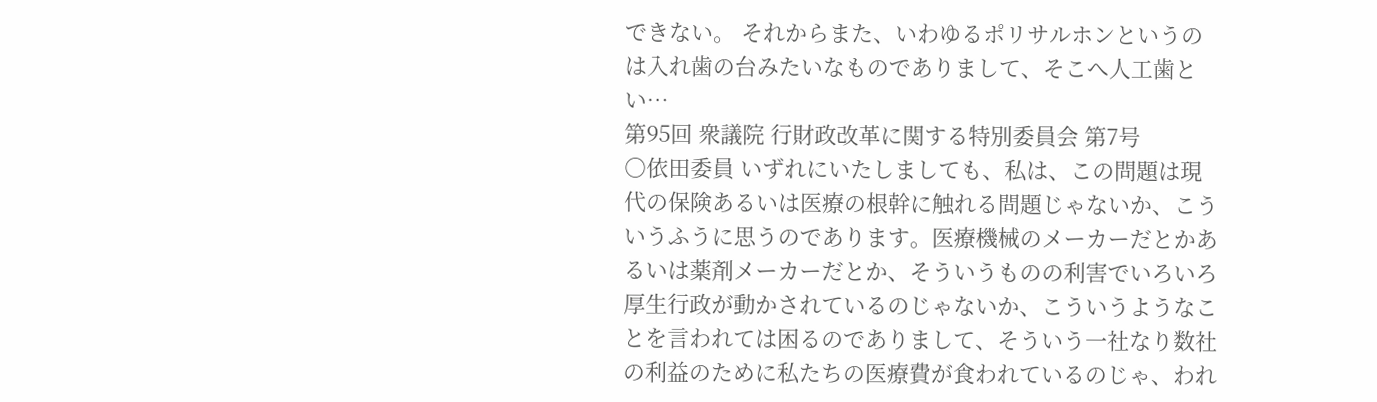できない。 それからまた、いわゆるポリサルホンというのは入れ歯の台みたいなものでありまして、そこへ人工歯とい…
第95回 衆議院 行財政改革に関する特別委員会 第7号
○依田委員 いずれにいたしましても、私は、この問題は現代の保険あるいは医療の根幹に触れる問題じゃないか、こういうふうに思うのであります。医療機械のメーカーだとかあるいは薬剤メーカーだとか、そういうものの利害でいろいろ厚生行政が動かされているのじゃないか、こういうようなことを言われては困るのでありまして、そういう一社なり数社の利益のために私たちの医療費が食われているのじゃ、われ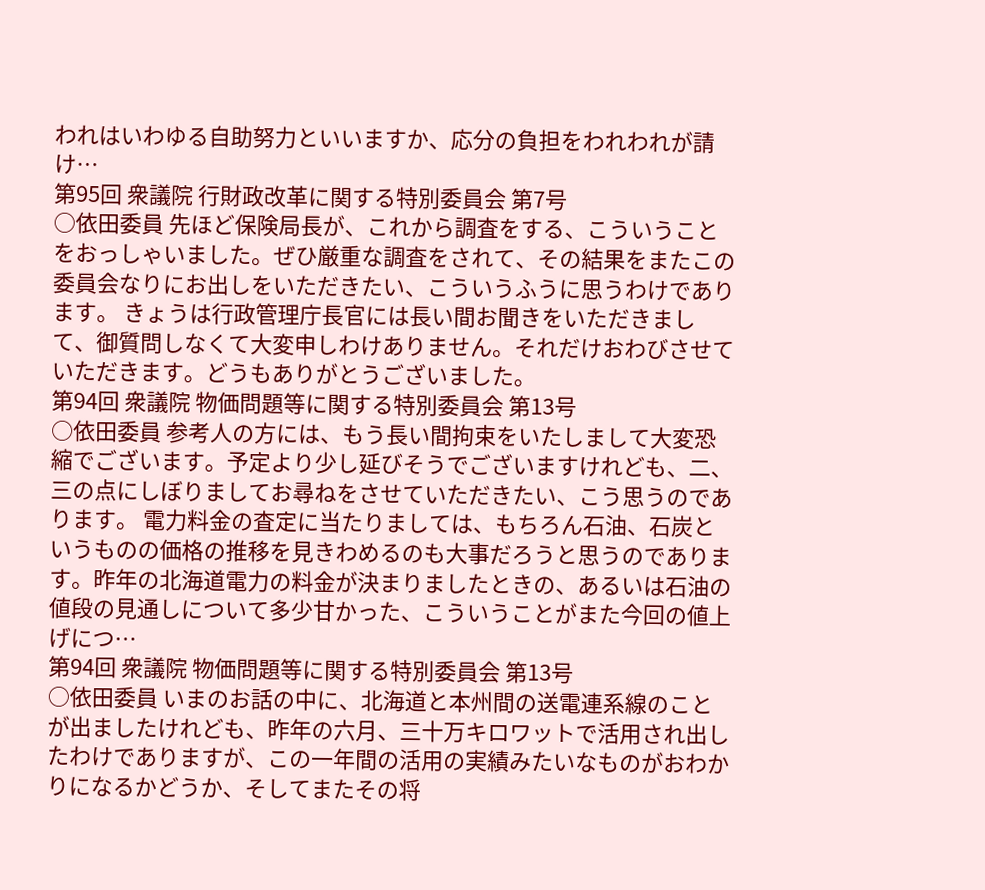われはいわゆる自助努力といいますか、応分の負担をわれわれが請け…
第95回 衆議院 行財政改革に関する特別委員会 第7号
○依田委員 先ほど保険局長が、これから調査をする、こういうことをおっしゃいました。ぜひ厳重な調査をされて、その結果をまたこの委員会なりにお出しをいただきたい、こういうふうに思うわけであります。 きょうは行政管理庁長官には長い間お聞きをいただきまして、御質問しなくて大変申しわけありません。それだけおわびさせていただきます。どうもありがとうございました。
第94回 衆議院 物価問題等に関する特別委員会 第13号
○依田委員 参考人の方には、もう長い間拘束をいたしまして大変恐縮でございます。予定より少し延びそうでございますけれども、二、三の点にしぼりましてお尋ねをさせていただきたい、こう思うのであります。 電力料金の査定に当たりましては、もちろん石油、石炭というものの価格の推移を見きわめるのも大事だろうと思うのであります。昨年の北海道電力の料金が決まりましたときの、あるいは石油の値段の見通しについて多少甘かった、こういうことがまた今回の値上げにつ…
第94回 衆議院 物価問題等に関する特別委員会 第13号
○依田委員 いまのお話の中に、北海道と本州間の送電連系線のことが出ましたけれども、昨年の六月、三十万キロワットで活用され出したわけでありますが、この一年間の活用の実績みたいなものがおわかりになるかどうか、そしてまたその将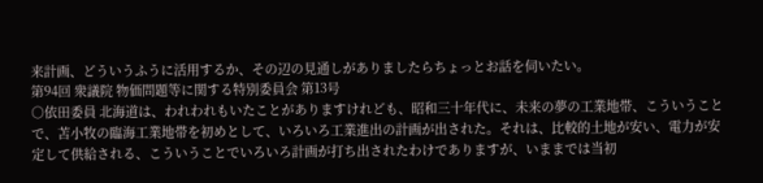来計画、どういうふうに活用するか、その辺の見通しがありましたらちょっとお話を伺いたい。
第94回 衆議院 物価問題等に関する特別委員会 第13号
○依田委員 北海道は、われわれもいたことがありますけれども、昭和三十年代に、未来の夢の工業地帯、こういうことで、苫小牧の臨海工業地帯を初めとして、いろいろ工業進出の計画が出された。それは、比較的土地が安い、電力が安定して供給される、こういうことでいろいろ計画が打ち出されたわけでありますが、いままでは当初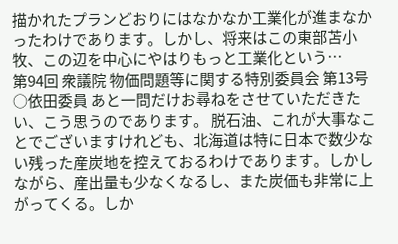描かれたプランどおりにはなかなか工業化が進まなかったわけであります。しかし、将来はこの東部苫小牧、この辺を中心にやはりもっと工業化という…
第94回 衆議院 物価問題等に関する特別委員会 第13号
○依田委員 あと一問だけお尋ねをさせていただきたい、こう思うのであります。 脱石油、これが大事なことでございますけれども、北海道は特に日本で数少ない残った産炭地を控えておるわけであります。しかしながら、産出量も少なくなるし、また炭価も非常に上がってくる。しか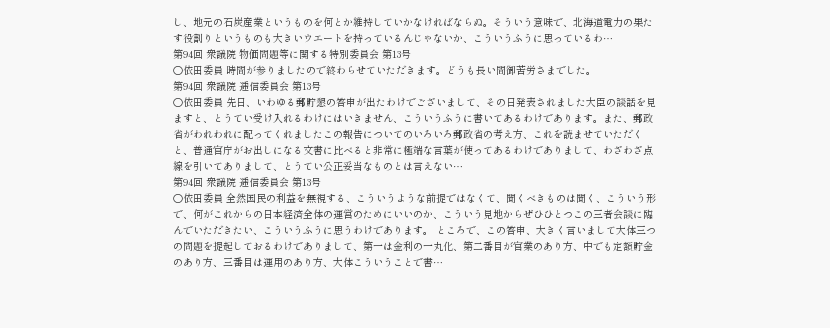し、地元の石炭産業というものを何とか維持していかなければならぬ。そういう意味で、北海道電力の果たす役割りというものも大きいウエートを持っているんじゃないか、こういうふうに思っているわ…
第94回 衆議院 物価問題等に関する特別委員会 第13号
○依田委員 時間が参りましたので終わらせていただきます。どうも長い間御苦労さまでした。
第94回 衆議院 逓信委員会 第13号
○依田委員 先日、いわゆる郵貯懇の答申が出たわけでございまして、その日発表されました大臣の談話を見ますと、とうてい受け入れるわけにはいきません、こういうふうに書いてあるわけであります。また、郵政省がわれわれに配ってくれましたこの報告についてのいろいろ郵政省の考え方、これを読ませていただくと、普通官庁がお出しになる文書に比べると非常に極端な言葉が使ってあるわけでありまして、わざわざ点線を引いてありまして、とうてい公正妥当なものとは言えない…
第94回 衆議院 逓信委員会 第13号
○依田委員 全然国民の利益を無視する、こういうような前提ではなくて、聞くべきものは聞く、こういう形で、何がこれからの日本経済全体の運営のためにいいのか、こういう見地からぜひひとつこの三者会談に臨んでいただきたい、こういうふうに思うわけであります。 ところで、この答申、大きく言いまして大体三つの問題を提起しておるわけでありまして、第一は金利の一丸化、第二番目が官業のあり方、中でも定額貯金のあり方、三番目は運用のあり方、大体こういうことで書…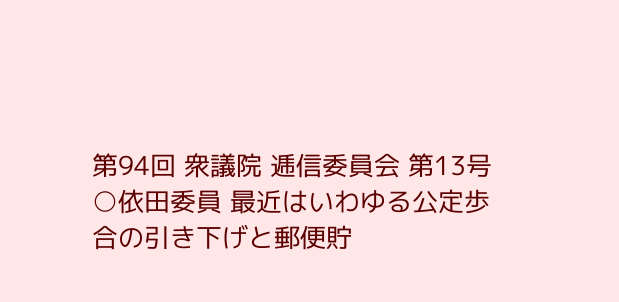第94回 衆議院 逓信委員会 第13号
○依田委員 最近はいわゆる公定歩合の引き下げと郵便貯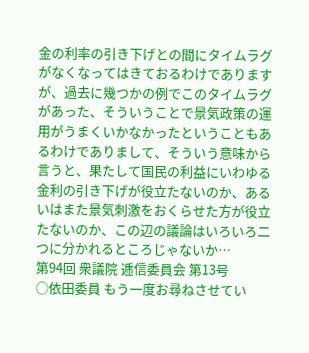金の利率の引き下げとの間にタイムラグがなくなってはきておるわけでありますが、過去に幾つかの例でこのタイムラグがあった、そういうことで景気政策の運用がうまくいかなかったということもあるわけでありまして、そういう意味から言うと、果たして国民の利益にいわゆる金利の引き下げが役立たないのか、あるいはまた景気刺激をおくらせた方が役立たないのか、この辺の議論はいろいろ二つに分かれるところじゃないか…
第94回 衆議院 逓信委員会 第13号
○依田委員 もう一度お尋ねさせてい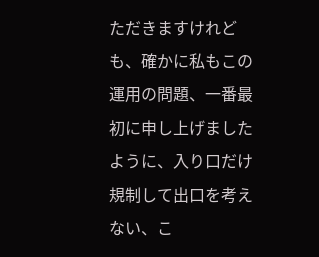ただきますけれども、確かに私もこの運用の問題、一番最初に申し上げましたように、入り口だけ規制して出口を考えない、こ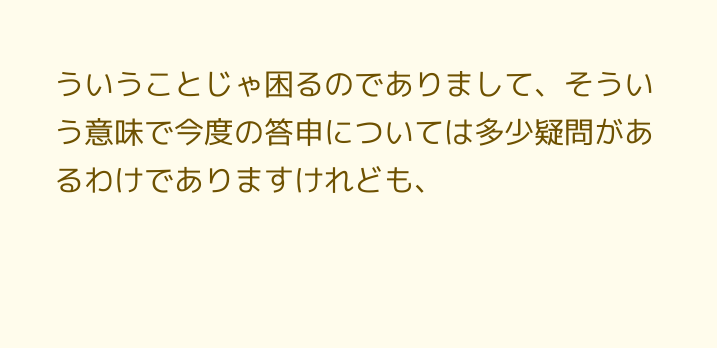ういうことじゃ困るのでありまして、そういう意味で今度の答申については多少疑問があるわけでありますけれども、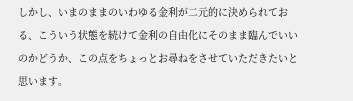しかし、いまのままのいわゆる金利が二元的に決められておる、こういう状態を続けて金利の自由化にそのまま臨んでいいのかどうか、この点をちょっとお尋ねをさせていただきたいと思います。